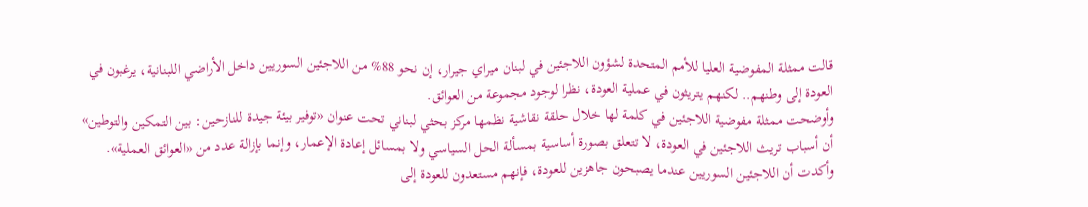قالت ممثلة المفوضية العليا للأمم المتحدة لشؤون اللاجئين في لبنان ميراي جيرار، إن نحو 88% من اللاجئين السوريين داخل الأراضي اللبنانية، يرغبون في العودة إلى وطنهم.. لكنهم يتريثون في عملية العودة، نظرا لوجود مجموعة من العوائق.
وأوضحت ممثلة مفوضية اللاجئين في كلمة لها خلال حلقة نقاشية نظمها مركز بحثي لبناني تحت عنوان «توفير بيئة جيدة للنازحين: بين التمكين والتوطين» أن أسباب تريث اللاجئين في العودة، لا تتعلق بصورة أساسية بمسألة الحل السياسي ولا بمسائل إعادة الإعمار، وإنما بإزالة عدد من «العوائق العملية».
وأكدت أن اللاجئين السوريين عندما يصبحون جاهزين للعودة، فإنهم مستعدون للعودة إلى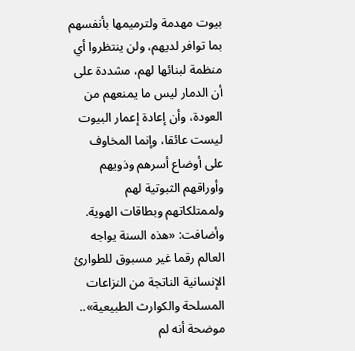بيوت مهدمة ولترميمها بأنفسهم بما توافر لديهم، ولن ينتظروا أي منظمة لبنائها لهم، مشددة على أن الدمار ليس ما يمنعهم من العودة، وأن إعادة إعمار البيوت ليست عائقا، وإنما المخاوف على أوضاع أسرهم وذويهم وأوراقهم الثبوتية لهم ولممتلكاتهم وبطاقات الهوية.
وأضافت: «هذه السنة يواجه العالم رقما غير مسبوق للطوارئ الإنسانية الناتجة من النزاعات المسلحة والكوارث الطبيعية».. موضحة أنه لم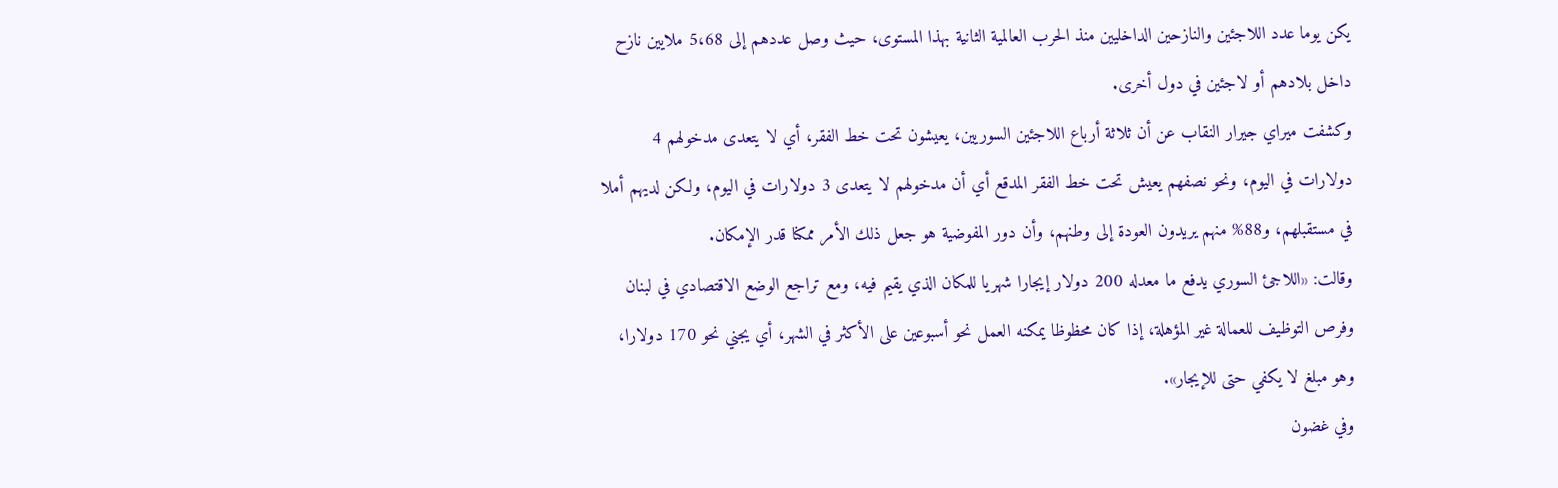يكن يوما عدد اللاجئين والنازحين الداخليين منذ الحرب العالمية الثانية بهذا المستوى، حيث وصل عددهم إلى 5،68 ملايين نازح داخل بلادهم أو لاجئين في دول أخرى.
وكشفت ميراي جيرار النقاب عن أن ثلاثة أرباع اللاجئين السوريين، يعيشون تحت خط الفقر، أي لا يتعدى مدخولهم 4 دولارات في اليوم، ونحو نصفهم يعيش تحت خط الفقر المدقع أي أن مدخولهم لا يتعدى 3 دولارات في اليوم، ولكن لديهم أملا في مستقبلهم، و88% منهم يريدون العودة إلى وطنهم، وأن دور المفوضية هو جعل ذلك الأمر ممكنا قدر الإمكان.
وقالت: «اللاجئ السوري يدفع ما معدله 200 دولار إيجارا شهريا للمكان الذي يقيم فيه، ومع تراجع الوضع الاقتصادي في لبنان وفرص التوظيف للعمالة غير المؤهلة، إذا كان محظوظا يمكنه العمل نحو أسبوعين على الأكثر في الشهر، أي يجني نحو 170 دولارا، وهو مبلغ لا يكفي حتى للإيجار».
وفي غضون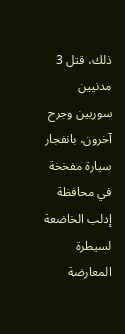ذلك، قتل 3 مدنيين سوريين وجرح آخرون، بانفجار سيارة مفخخة في محافظة إدلب الخاضعة لسيطرة المعارضة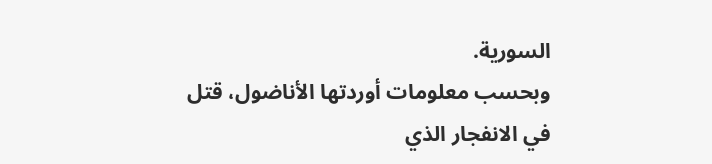السورية.
وبحسب معلومات أوردتها الأناضول، قتل في الانفجار الذي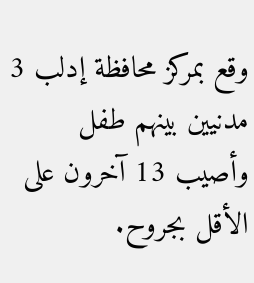وقع بمركز محافظة إدلب 3 مدنيين بينهم طفل وأصيب 13 آخرون على الأقل بجروح.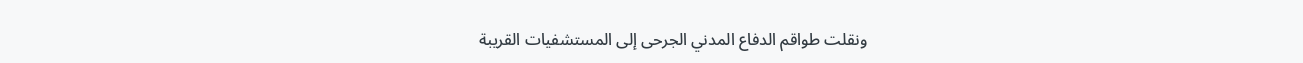ونقلت طواقم الدفاع المدني الجرحى إلى المستشفيات القريبة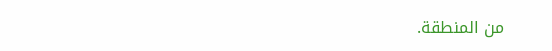من المنطقة.